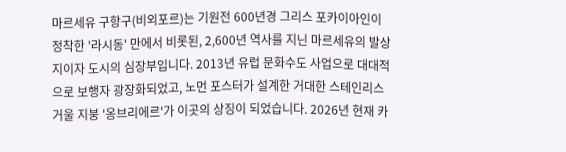마르세유 구항구(비외포르)는 기원전 600년경 그리스 포카이아인이 정착한 '라시동' 만에서 비롯된, 2,600년 역사를 지닌 마르세유의 발상지이자 도시의 심장부입니다. 2013년 유럽 문화수도 사업으로 대대적으로 보행자 광장화되었고, 노먼 포스터가 설계한 거대한 스테인리스 거울 지붕 '옹브리에르'가 이곳의 상징이 되었습니다. 2026년 현재 카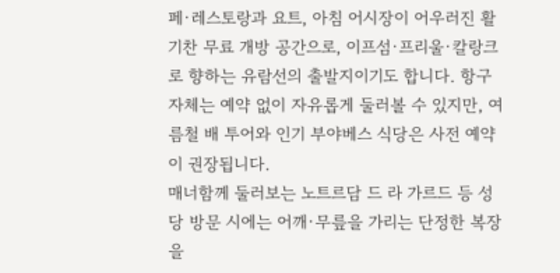페·레스토랑과 요트, 아침 어시장이 어우러진 활기찬 무료 개방 공간으로, 이프섬·프리울·칼랑크로 향하는 유람선의 출발지이기도 합니다. 항구 자체는 예약 없이 자유롭게 둘러볼 수 있지만, 여름철 배 투어와 인기 부야베스 식당은 사전 예약이 권장됩니다.
매너함께 둘러보는 노트르담 드 라 가르드 등 성당 방문 시에는 어깨·무릎을 가리는 단정한 복장을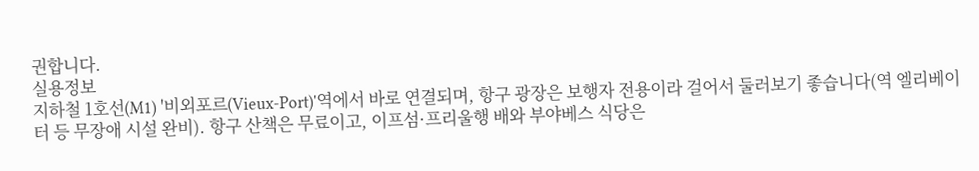권합니다.
실용정보
지하철 1호선(M1) '비외포르(Vieux-Port)'역에서 바로 연결되며, 항구 광장은 보행자 전용이라 걸어서 둘러보기 좋습니다(역 엘리베이터 등 무장애 시설 완비). 항구 산책은 무료이고, 이프섬·프리울행 배와 부야베스 식당은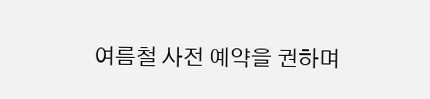여름철 사전 예약을 권하며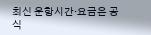최신 운항시간·요금은 공식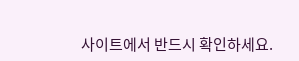사이트에서 반드시 확인하세요.